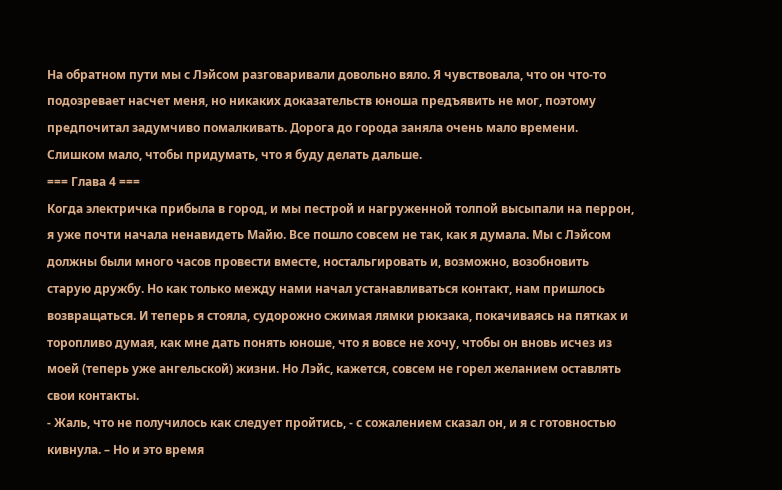На обратном пути мы с Лэйсом разговаривали довольно вяло. Я чувствовала, что он что-то подозревает насчет меня, но никаких доказательств юноша предъявить не мог, поэтому предпочитал задумчиво помалкивать. Дорога до города заняла очень мало времени. Слишком мало, чтобы придумать, что я буду делать дальше.
=== Глава 4 ===
Когда электричка прибыла в город, и мы пестрой и нагруженной толпой высыпали на перрон, я уже почти начала ненавидеть Майю. Все пошло совсем не так, как я думала. Мы с Лэйсом должны были много часов провести вместе, ностальгировать и, возможно, возобновить старую дружбу. Но как только между нами начал устанавливаться контакт, нам пришлось возвращаться. И теперь я стояла, судорожно сжимая лямки рюкзака, покачиваясь на пятках и торопливо думая, как мне дать понять юноше, что я вовсе не хочу, чтобы он вновь исчез из моей (теперь уже ангельской) жизни. Но Лэйс, кажется, совсем не горел желанием оставлять свои контакты.
- Жаль, что не получилось как следует пройтись, - с сожалением сказал он, и я с готовностью кивнула. – Но и это время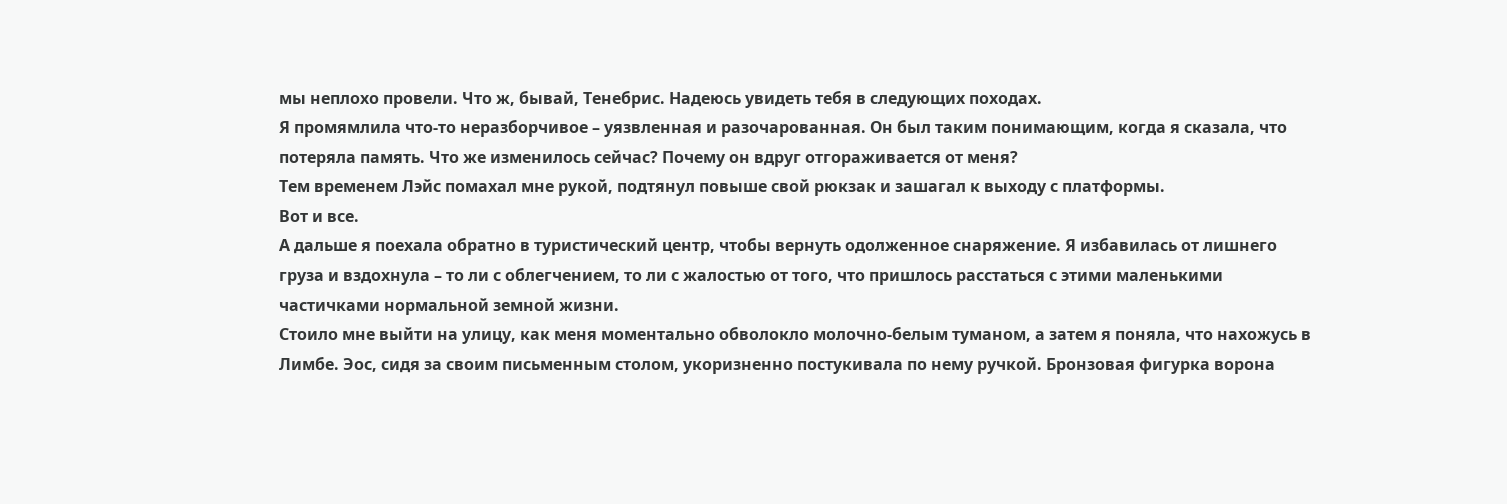мы неплохо провели. Что ж, бывай, Тенебрис. Надеюсь увидеть тебя в следующих походах.
Я промямлила что-то неразборчивое – уязвленная и разочарованная. Он был таким понимающим, когда я сказала, что потеряла память. Что же изменилось сейчас? Почему он вдруг отгораживается от меня?
Тем временем Лэйс помахал мне рукой, подтянул повыше свой рюкзак и зашагал к выходу с платформы.
Вот и все.
А дальше я поехала обратно в туристический центр, чтобы вернуть одолженное снаряжение. Я избавилась от лишнего груза и вздохнула – то ли с облегчением, то ли с жалостью от того, что пришлось расстаться с этими маленькими частичками нормальной земной жизни.
Стоило мне выйти на улицу, как меня моментально обволокло молочно-белым туманом, а затем я поняла, что нахожусь в Лимбе. Эос, сидя за своим письменным столом, укоризненно постукивала по нему ручкой. Бронзовая фигурка ворона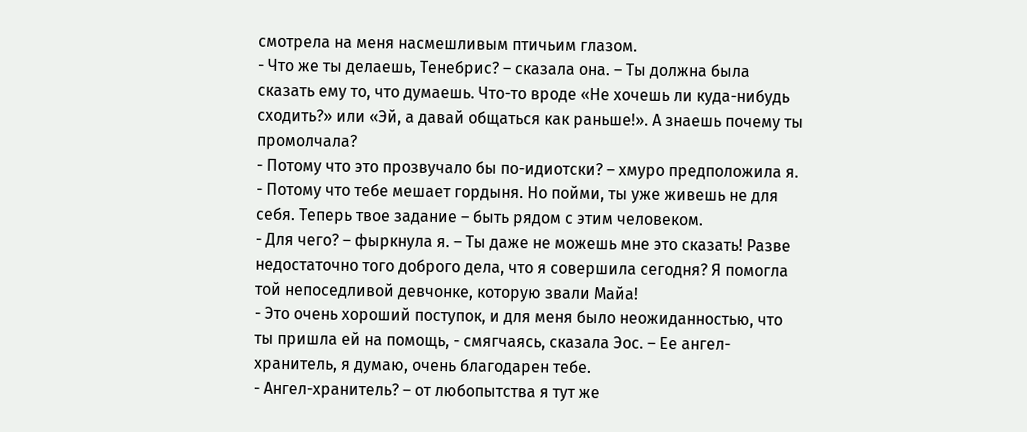смотрела на меня насмешливым птичьим глазом.
- Что же ты делаешь, Тенебрис? – сказала она. – Ты должна была сказать ему то, что думаешь. Что-то вроде «Не хочешь ли куда-нибудь сходить?» или «Эй, а давай общаться как раньше!». А знаешь почему ты промолчала?
- Потому что это прозвучало бы по-идиотски? – хмуро предположила я.
- Потому что тебе мешает гордыня. Но пойми, ты уже живешь не для себя. Теперь твое задание – быть рядом с этим человеком.
- Для чего? – фыркнула я. – Ты даже не можешь мне это сказать! Разве недостаточно того доброго дела, что я совершила сегодня? Я помогла той непоседливой девчонке, которую звали Майа!
- Это очень хороший поступок, и для меня было неожиданностью, что ты пришла ей на помощь, - смягчаясь, сказала Эос. – Ее ангел-хранитель, я думаю, очень благодарен тебе.
- Ангел-хранитель? – от любопытства я тут же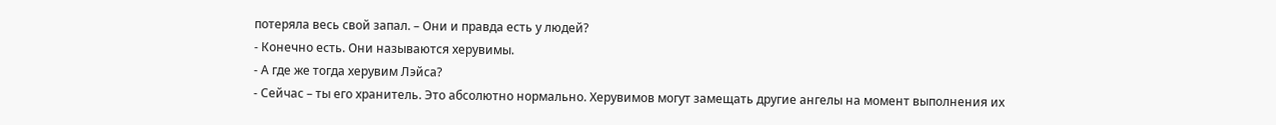потеряла весь свой запал. – Они и правда есть у людей?
- Конечно есть. Они называются херувимы.
- А где же тогда херувим Лэйса?
- Сейчас – ты его хранитель. Это абсолютно нормально. Херувимов могут замещать другие ангелы на момент выполнения их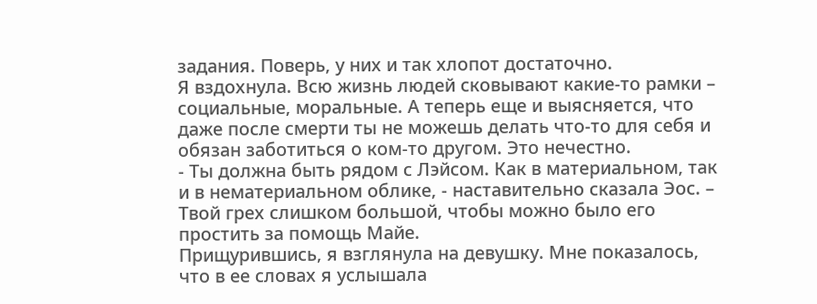задания. Поверь, у них и так хлопот достаточно.
Я вздохнула. Всю жизнь людей сковывают какие-то рамки – социальные, моральные. А теперь еще и выясняется, что даже после смерти ты не можешь делать что-то для себя и обязан заботиться о ком-то другом. Это нечестно.
- Ты должна быть рядом с Лэйсом. Как в материальном, так и в нематериальном облике, - наставительно сказала Эос. – Твой грех слишком большой, чтобы можно было его простить за помощь Майе.
Прищурившись, я взглянула на девушку. Мне показалось, что в ее словах я услышала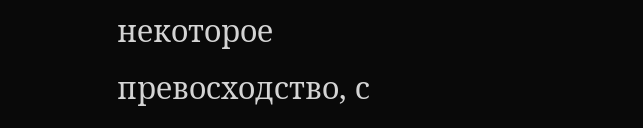некоторое превосходство, с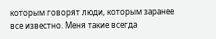которым говорят люди, которым заранее все известно. Меня такие всегда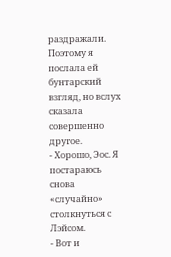раздражали. Поэтому я послала ей бунтарский взгляд, но вслух сказала совершенно другое.
- Хорошо, Эос. Я постараюсь снова «случайно» столкнуться с Лэйсом.
- Вот и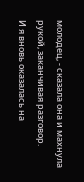молодец, - сказала она и махнула рукой, заканчивая разговор.
И я вновь оказалась на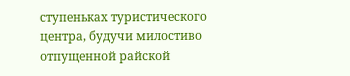ступеньках туристического центра, будучи милостиво отпущенной райской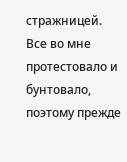стражницей. Все во мне протестовало и бунтовало, поэтому прежде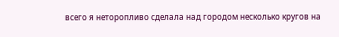всего я неторопливо сделала над городом несколько кругов на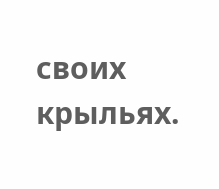своих крыльях.